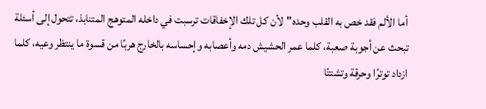أما الألم فقد خص به القلب وحده"لأن كل تلك الإخفاقات ترسبت في داخله المتوهج المتنابذ، تتحول إلى أسئلة تبحث عن أجوبة صعبة، كلما عمر الحشيش دمه وأعصابه وإحساسه بالخارج هربًا من قسوة ما ينتظر وعيه، كلما ازداد توترًا وحرقة وتشتتًا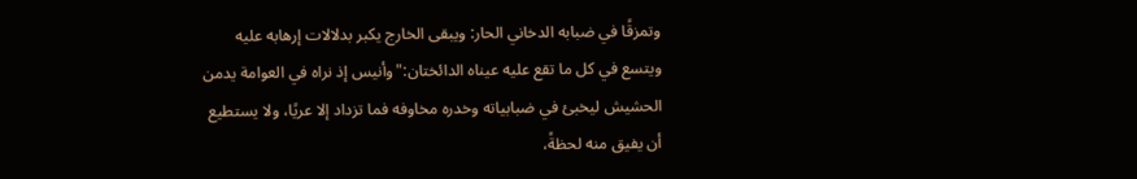وتمزقًا في ضبابه الدخاني الحار: ويبقى الخارج يكبر بدلالات إرهابه عليه ويتسع في كل ما تقع عليه عيناه الدائختان:"وأنيس إذ نراه في العوامة يدمن الحشيش ليخبئ في ضبابياته وخدره مخاوفه فما تزداد إلا عريًا، ولا يستطيع أن يفيق منه لحظةً،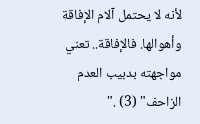لأنه لا يحتمل آلام الإفاقة وأهوالها. فالإفاقة.. تعني مواجهته بدبيب العدم الزاحف" (3) ."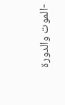-الموت والدورة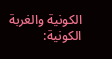الكونية والغربة الكونية: